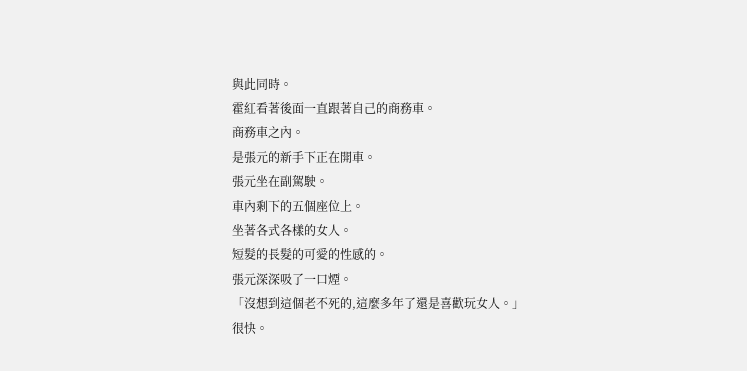與此同時。
霍紅看著後面一直跟著自己的商務車。
商務車之內。
是張元的新手下正在開車。
張元坐在副駕駛。
車內剩下的五個座位上。
坐著各式各樣的女人。
短髮的長髮的可愛的性感的。
張元深深吸了一口煙。
「沒想到這個老不死的,這麼多年了還是喜歡玩女人。」
很快。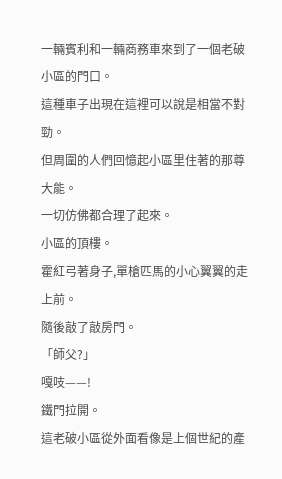一輛賓利和一輛商務車來到了一個老破小區的門口。
這種車子出現在這裡可以說是相當不對勁。
但周圍的人們回憶起小區里住著的那尊大能。
一切仿佛都合理了起來。
小區的頂樓。
霍紅弓著身子,單槍匹馬的小心翼翼的走上前。
隨後敲了敲房門。
「師父?」
嘎吱——!
鐵門拉開。
這老破小區從外面看像是上個世紀的產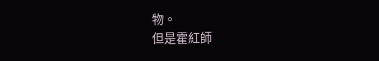物。
但是霍紅師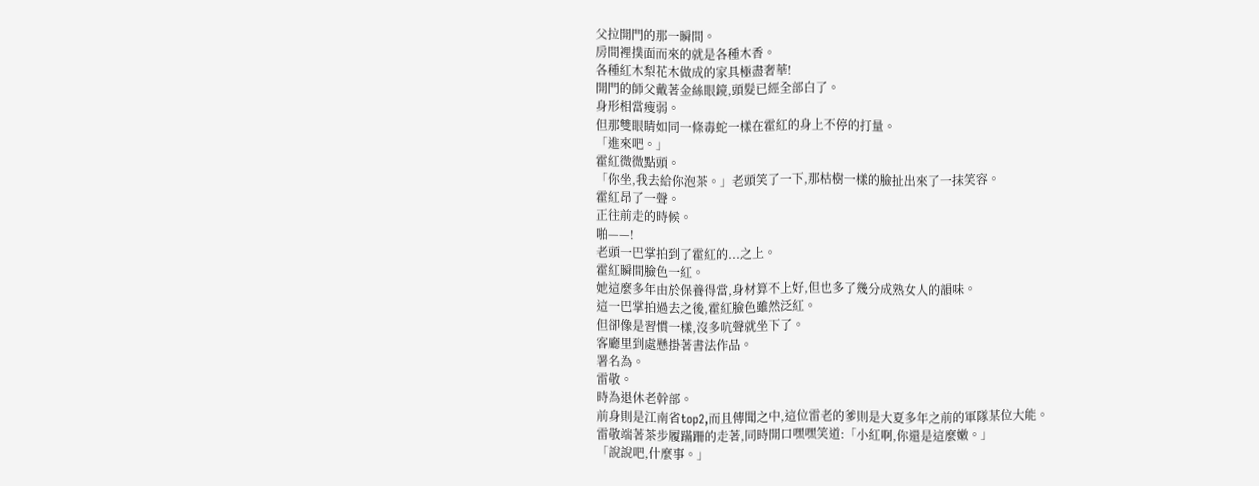父拉開門的那一瞬間。
房間裡撲面而來的就是各種木香。
各種紅木梨花木做成的家具極盡奢華!
開門的師父戴著金絲眼鏡,頭髮已經全部白了。
身形相當瘦弱。
但那雙眼睛如同一條毒蛇一樣在霍紅的身上不停的打量。
「進來吧。」
霍紅微微點頭。
「你坐,我去給你泡茶。」老頭笑了一下,那枯樹一樣的臉扯出來了一抹笑容。
霍紅昂了一聲。
正往前走的時候。
啪——!
老頭一巴掌拍到了霍紅的...之上。
霍紅瞬間臉色一紅。
她這麼多年由於保養得當,身材算不上好,但也多了幾分成熟女人的韻味。
這一巴掌拍過去之後,霍紅臉色雖然泛紅。
但卻像是習慣一樣,沒多吭聲就坐下了。
客廳里到處懸掛著書法作品。
署名為。
雷敬。
時為退休老幹部。
前身則是江南省top2,而且傳聞之中,這位雷老的爹則是大夏多年之前的軍隊某位大能。
雷敬端著茶步履蹣跚的走著,同時開口嘿嘿笑道:「小紅啊,你還是這麼嫩。」
「說說吧,什麼事。」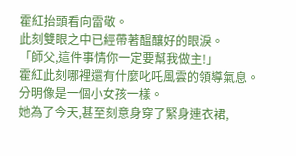霍紅抬頭看向雷敬。
此刻雙眼之中已經帶著醞釀好的眼淚。
「師父,這件事情你一定要幫我做主!」
霍紅此刻哪裡還有什麼叱吒風雲的領導氣息。
分明像是一個小女孩一樣。
她為了今天,甚至刻意身穿了緊身連衣裙,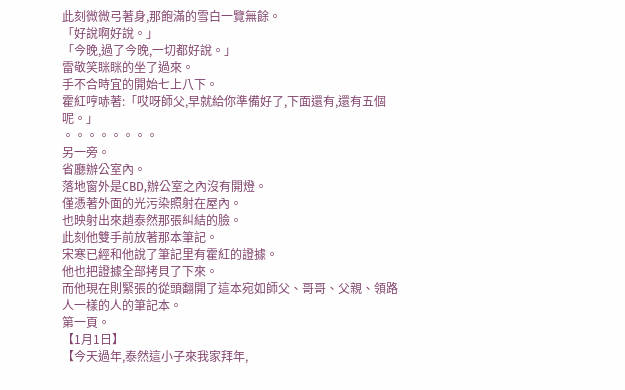此刻微微弓著身,那飽滿的雪白一覽無餘。
「好說啊好說。」
「今晚,過了今晚,一切都好說。」
雷敬笑眯眯的坐了過來。
手不合時宜的開始七上八下。
霍紅哼哧著:「哎呀師父,早就給你準備好了,下面還有,還有五個呢。」
。。。。。。。。
另一旁。
省廳辦公室內。
落地窗外是CBD,辦公室之內沒有開燈。
僅憑著外面的光污染照射在屋內。
也映射出來趙泰然那張糾結的臉。
此刻他雙手前放著那本筆記。
宋寒已經和他說了筆記里有霍紅的證據。
他也把證據全部拷貝了下來。
而他現在則緊張的從頭翻開了這本宛如師父、哥哥、父親、領路人一樣的人的筆記本。
第一頁。
【1月1日】
【今天過年,泰然這小子來我家拜年,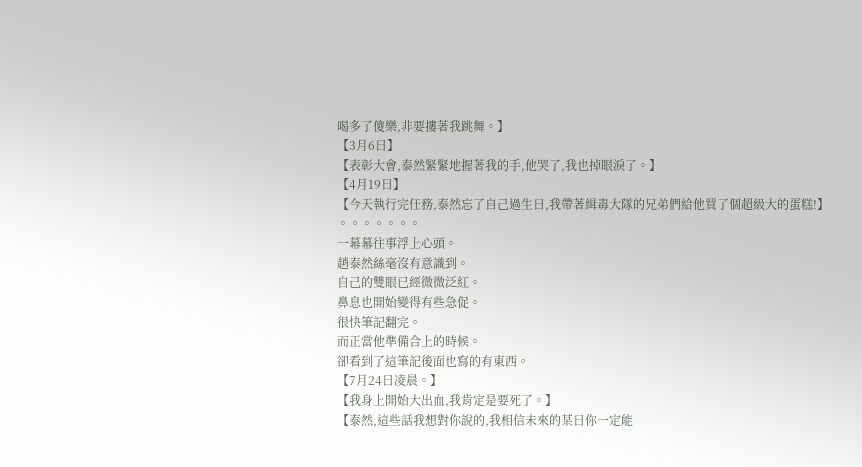喝多了傻樂,非要摟著我跳舞。】
【3月6日】
【表彰大會,泰然緊緊地握著我的手,他哭了,我也掉眼淚了。】
【4月19日】
【今天執行完任務,泰然忘了自己過生日,我帶著緝毒大隊的兄弟們給他買了個超級大的蛋糕!】
。。。。。。。
一幕幕往事浮上心頭。
趙泰然絲毫沒有意識到。
自己的雙眼已經微微泛紅。
鼻息也開始變得有些急促。
很快筆記翻完。
而正當他準備合上的時候。
卻看到了這筆記後面也寫的有東西。
【7月24日凌晨。】
【我身上開始大出血,我肯定是要死了。】
【泰然,這些話我想對你說的,我相信未來的某日你一定能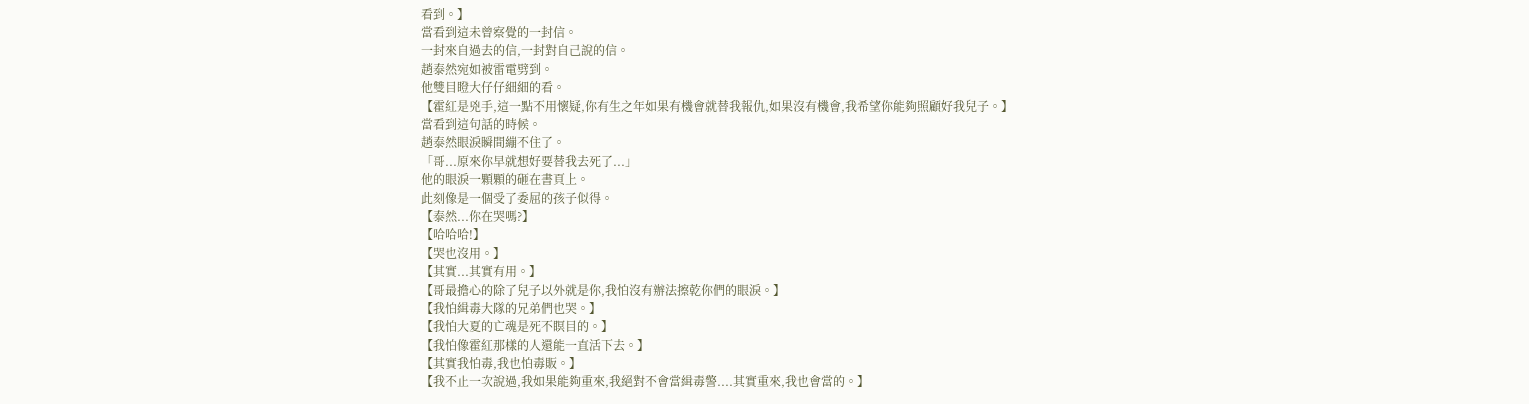看到。】
當看到這未曾察覺的一封信。
一封來自過去的信,一封對自己說的信。
趙泰然宛如被雷電劈到。
他雙目瞪大仔仔細細的看。
【霍紅是兇手,這一點不用懷疑,你有生之年如果有機會就替我報仇,如果沒有機會,我希望你能夠照顧好我兒子。】
當看到這句話的時候。
趙泰然眼淚瞬間繃不住了。
「哥...原來你早就想好要替我去死了...」
他的眼淚一顆顆的砸在書頁上。
此刻像是一個受了委屈的孩子似得。
【泰然...你在哭嗎?】
【哈哈哈!】
【哭也沒用。】
【其實...其實有用。】
【哥最擔心的除了兒子以外就是你,我怕沒有辦法擦乾你們的眼淚。】
【我怕緝毒大隊的兄弟們也哭。】
【我怕大夏的亡魂是死不瞑目的。】
【我怕像霍紅那樣的人還能一直活下去。】
【其實我怕毒,我也怕毒販。】
【我不止一次說過,我如果能夠重來,我絕對不會當緝毒警....其實重來,我也會當的。】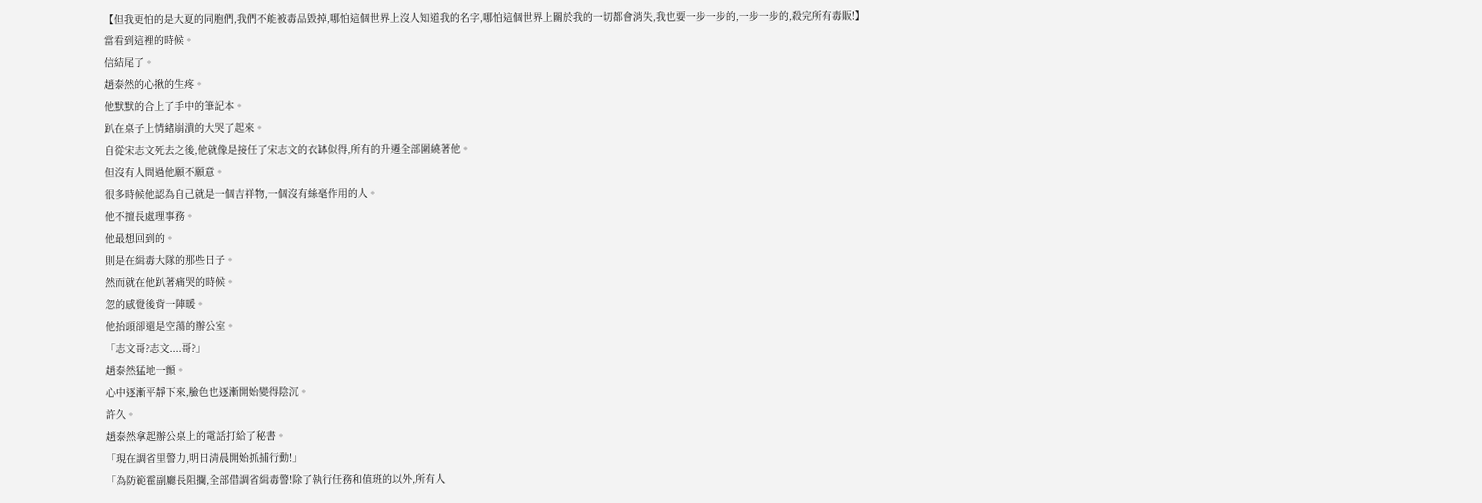【但我更怕的是大夏的同胞們,我們不能被毒品毀掉,哪怕這個世界上沒人知道我的名字,哪怕這個世界上關於我的一切都會消失,我也要一步一步的,一步一步的,殺完所有毒販!】
當看到這裡的時候。
信結尾了。
趙泰然的心揪的生疼。
他默默的合上了手中的筆記本。
趴在桌子上情緒崩潰的大哭了起來。
自從宋志文死去之後,他就像是接任了宋志文的衣缽似得,所有的升遷全部圍繞著他。
但沒有人問過他願不願意。
很多時候他認為自己就是一個吉祥物,一個沒有絲毫作用的人。
他不擅長處理事務。
他最想回到的。
則是在緝毒大隊的那些日子。
然而就在他趴著痛哭的時候。
忽的感覺後背一陣暖。
他抬頭卻還是空蕩的辦公室。
「志文哥?志文....哥?」
趙泰然猛地一顫。
心中逐漸平靜下來,臉色也逐漸開始變得陰沉。
許久。
趙泰然拿起辦公桌上的電話打給了秘書。
「現在調省里警力,明日清晨開始抓捕行動!」
「為防範霍副廳長阻攔,全部借調省緝毒警!除了執行任務和值班的以外,所有人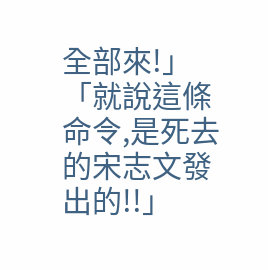全部來!」
「就說這條命令,是死去的宋志文發出的!!」